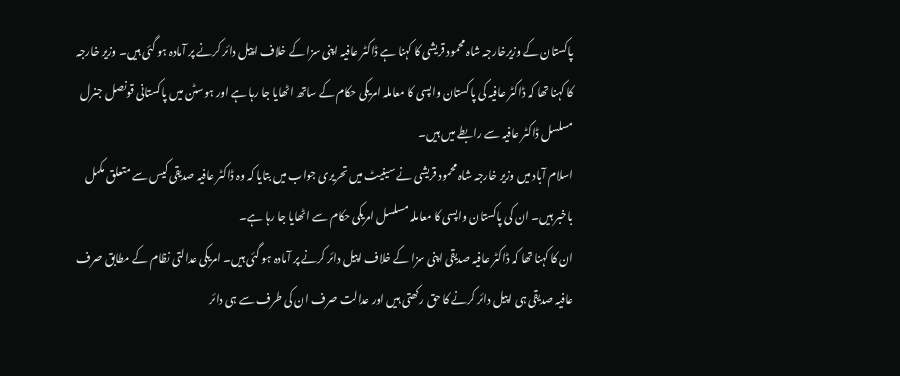پاکستان کے وزیرخارجہ شاہ محمود قریشی کا کہنا ہے ڈاکٹر عافیہ اپنی سزا کے خلاف اپیل دائر کرنے پر آمادہ ہو گئی ہیں۔ وزیر خارجہ کا کہنا تھا کہ ڈاکٹر عافیہ کی پاکستان واپسی کا معاملہ امریکی حکام کے ساتھ اٹھایا جا رہا ہے اور ہوسٹن میں پاکستانی قونصل جنرل مسلسل ڈاکٹر عافیہ سے رابطے میں ہیں۔
اسلام آباد میں وزیر خارجہ شاہ محمود قریشی نے سینیٹ میں تحریری جواب میں بتایا کہ وہ ڈاکٹر عافیہ صدیقی کیس سے متعلق مکمل باخبر ہیں۔ ان کی پاکستان واپسی کا معاملہ مسلسل امریکی حکام سے اٹھایا جا رہا ہے۔
ان کا کہنا تھا کہ ڈاکٹر عافیہ صدیقی اپنی سزا کے خلاف اپیل دائر کرنے پر آمادہ ہو گئی ہیں۔ امریکی عدالتی نظام کے مطابق صرف عافیہ صدیقی ہی اپیل دائر کرنے کا حق رکھتی ہیں اور عدالت صرف ان کی طرف سے ہی دائر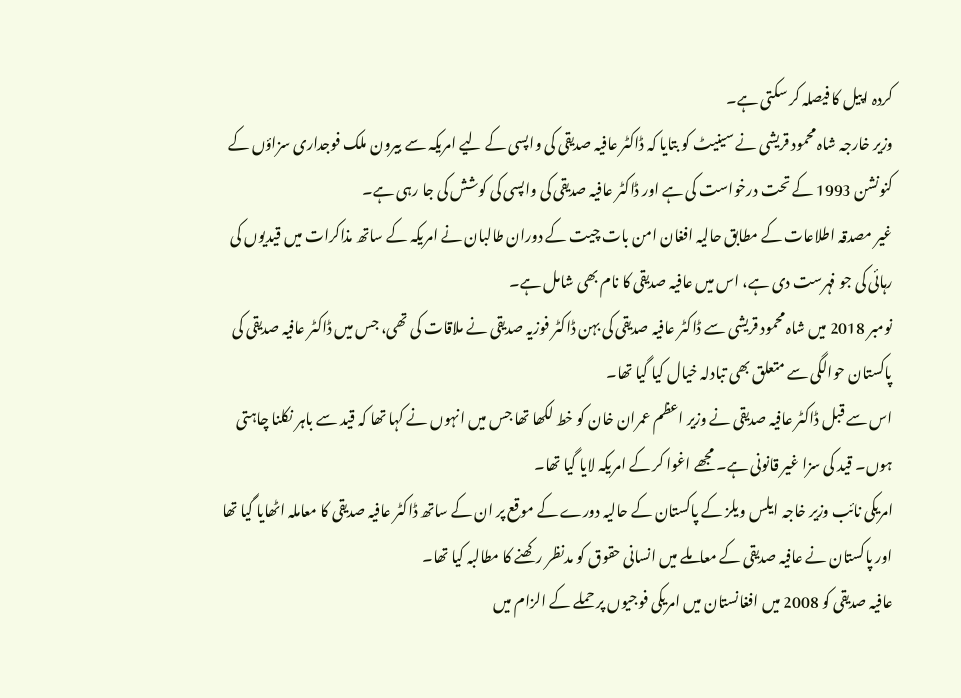کردہ اپیل کا فیصلہ کر سکتی ہے۔
وزیر خارجہ شاہ محمود قریشی نے سینیٹ کو بتایا کہ ڈاکٹر عافیہ صدیقی کی واپسی کے لیے امریکہ سے بیرون ملک فوجداری سزاؤں کے کنونشن 1993 کے تحت درخواست کی ہے اور ڈاکٹر عافیہ صدیقی کی واپسی کی کوشش کی جا رہی ہے۔
غیر مصدقہ اطلاعات کے مطابق حالیہ افغان امن بات چیت کے دوران طالبان نے امریکہ کے ساتھ مذاکرات میں قیدیوں کی رہائی کی جو فہرست دی ہے، اس میں عافیہ صدیقی کا نام بھی شامل ہے۔
نومبر 2018 میں شاہ محمود قریشی سے ڈاکٹر عافیہ صدیقی کی بہن ڈاکٹر فوزیہ صدیقی نے ملاقات کی تھی، جس میں ڈاکٹر عافیہ صدیقی کی پاکستان حوالگی سے متعلق بھی تبادلہ خیال کیا گیا تھا۔
اس سے قبل ڈاکٹر عافیہ صدیقی نے وزیر اعظم عمران خان کو خط لکھا تھا جس میں انہوں نے کہا تھا کہ قید سے باہر نکلنا چاہتی ہوں۔ قید کی سزا غیر قانونی ہے۔ مجھے اغوا کر کے امریکہ لایا گیا تھا۔
امریکی نائب وزیر خاجہ ایلس ویلز کے پاکستان کے حالیہ دورے کے موقع پر ان کے ساتھ ڈاکٹر عافیہ صدیقی کا معاملہ اٹھایا گیا تھا اور پاکستان نے عافیہ صدیقی کے معاملے میں انسانی حقوق کو مدنظر رکھنے کا مطالبہ کیا تھا۔
عافیہ صدیقی کو 2008 میں افغانستان میں امریکی فوجیوں پر حملے کے الزام میں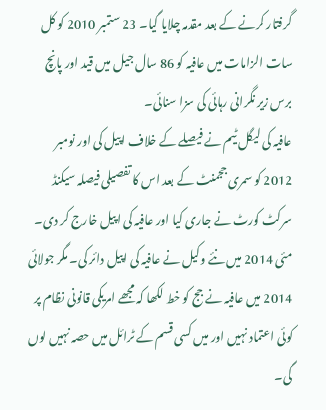گرفتار کرنے کے بعد مقدمہ چلایا گیا۔ 23 ستمبر 2010 کو کل سات الزامات میں عافیہ کو 86 سال جیل میں قید اور پانچ برس زیر نگرانی رہائی کی سزا سنائی۔
عافیہ کی لیگل ٹیم نے فیصلے کے خلاف اپیل کی اور نومبر 2012 کو سمری ججمنٹ کے بعد اس کا تفصیلی فیصلہ سیکنڈ سرکٹ کورٹ نے جاری کیا اور عافیہ کی اپیل خارج کر دی۔
مئی 2014 میں نئے وکیل نے عافیہ کی اپیل دائر کی۔ مگر جولائی 2014 میں عافیہ نے جج کو خط لکھا کہ مجھے امریکی قانونی نظام پر کوئی اعتماد نہیں اور میں کسی قسم کے ٹرائل میں حصہ نہیں لوں گی۔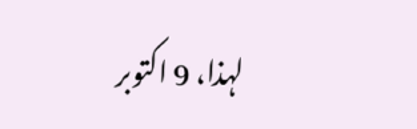لہذا، 9 اکتوبر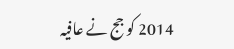2014 کو جج نے عافیہ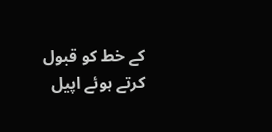کے خط کو قبول کرتے ہوئے اپیل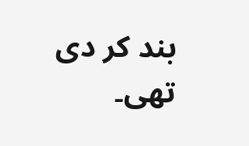بند کر دی تھی۔